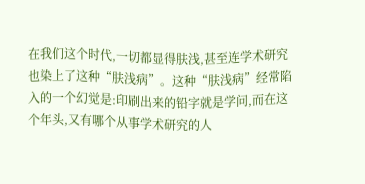在我们这个时代,一切都显得肤浅,甚至连学术研究也染上了这种“肤浅病”。这种“肤浅病”经常陷入的一个幻觉是:印刷出来的铅字就是学问,而在这个年头,又有哪个从事学术研究的人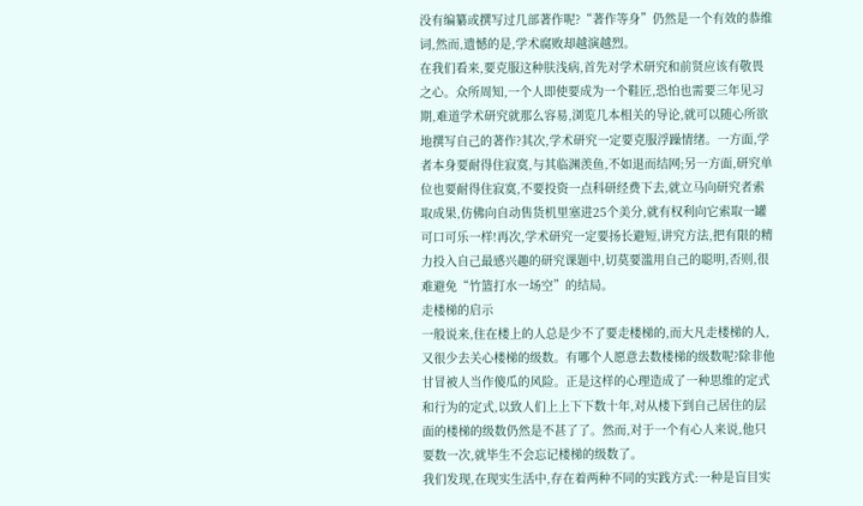没有编纂或撰写过几部著作呢?“著作等身”仍然是一个有效的恭维词,然而,遗憾的是,学术腐败却越演越烈。
在我们看来,要克服这种肤浅病,首先对学术研究和前贤应该有敬畏之心。众所周知,一个人即使要成为一个鞋匠,恐怕也需要三年见习期,难道学术研究就那么容易,浏览几本相关的导论,就可以随心所欲地撰写自己的著作?其次,学术研究一定要克服浮躁情绪。一方面,学者本身要耐得住寂寞,与其临渊羡鱼,不如退而结网;另一方面,研究单位也要耐得住寂寞,不要投资一点科研经费下去,就立马向研究者索取成果,仿佛向自动售货机里塞进25个美分,就有权利向它索取一罐可口可乐一样!再次,学术研究一定要扬长避短,讲究方法,把有限的精力投入自己最感兴趣的研究课题中,切莫要滥用自己的聪明,否则,很难避免“竹篮打水一场空”的结局。
走楼梯的启示
一般说来,住在楼上的人总是少不了要走楼梯的,而大凡走楼梯的人,又很少去关心楼梯的级数。有哪个人愿意去数楼梯的级数呢?除非他甘冒被人当作傻瓜的风险。正是这样的心理造成了一种思维的定式和行为的定式,以致人们上上下下数十年,对从楼下到自己居住的层面的楼梯的级数仍然是不甚了了。然而,对于一个有心人来说,他只要数一次,就毕生不会忘记楼梯的级数了。
我们发现,在现实生活中,存在着两种不同的实践方式:一种是盲目实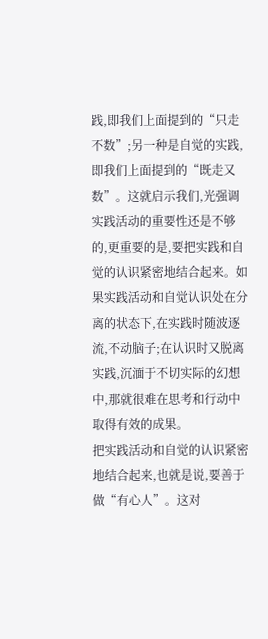践,即我们上面提到的“只走不数”;另一种是自觉的实践,即我们上面提到的“既走又数”。这就启示我们,光强调实践活动的重要性还是不够的,更重要的是,要把实践和自觉的认识紧密地结合起来。如果实践活动和自觉认识处在分离的状态下,在实践时随波逐流,不动脑子;在认识时又脱离实践,沉湎于不切实际的幻想中,那就很难在思考和行动中取得有效的成果。
把实践活动和自觉的认识紧密地结合起来,也就是说,要善于做“有心人”。这对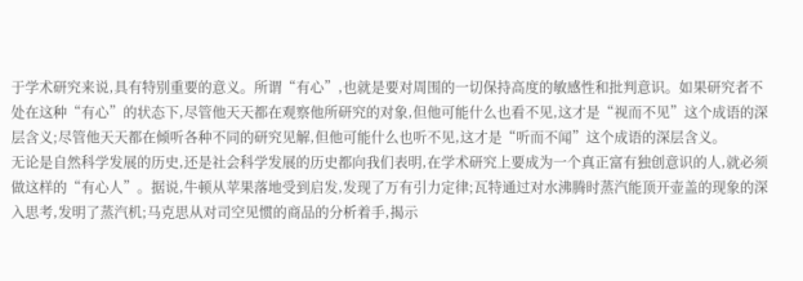于学术研究来说,具有特别重要的意义。所谓“有心”,也就是要对周围的一切保持高度的敏感性和批判意识。如果研究者不处在这种“有心”的状态下,尽管他天天都在观察他所研究的对象,但他可能什么也看不见,这才是“视而不见”这个成语的深层含义;尽管他天天都在倾听各种不同的研究见解,但他可能什么也听不见,这才是“听而不闻”这个成语的深层含义。
无论是自然科学发展的历史,还是社会科学发展的历史都向我们表明,在学术研究上要成为一个真正富有独创意识的人,就必须做这样的“有心人”。据说,牛顿从苹果落地受到启发,发现了万有引力定律;瓦特通过对水沸腾时蒸汽能顶开壶盖的现象的深入思考,发明了蒸汽机;马克思从对司空见惯的商品的分析着手,揭示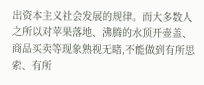出资本主义社会发展的规律。而大多数人之所以对苹果落地、沸腾的水顶开壶盖、商品买卖等现象熟视无睹,不能做到有所思索、有所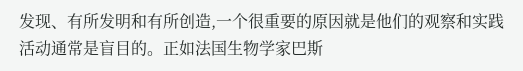发现、有所发明和有所创造,一个很重要的原因就是他们的观察和实践活动通常是盲目的。正如法国生物学家巴斯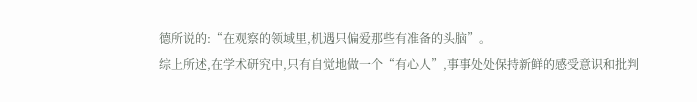德所说的:“在观察的领域里,机遇只偏爱那些有准备的头脑”。
综上所述,在学术研究中,只有自觉地做一个“有心人”,事事处处保持新鲜的感受意识和批判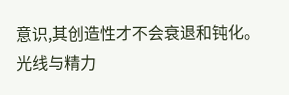意识,其创造性才不会衰退和钝化。
光线与精力